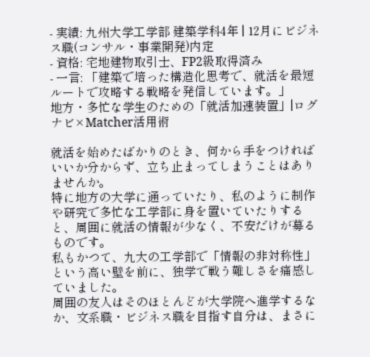- 実績: 九州大学工学部 建築学科4年 | 12月にビジネス職(コンサル・事業開発)内定
- 資格: 宅地建物取引士、FP2級取得済み
- 一言: 「建築で培った構造化思考で、就活を最短ルートで攻略する戦略を発信しています。」
地方・多忙な学生のための「就活加速装置」|ログナビ×Matcher活用術

就活を始めたばかりのとき、何から手をつければいいか分からず、立ち止まってしまうことはありませんか。
特に地方の大学に通っていたり、私のように制作や研究で多忙な工学部に身を置いていたりすると、周囲に就活の情報が少なく、不安だけが募るものです。
私もかつて、九大の工学部で「情報の非対称性」という高い壁を前に、独学で戦う難しさを痛感していました。
周囲の友人はそのほとんどが大学院へ進学するなか、文系職・ビジネス職を目指す自分は、まさに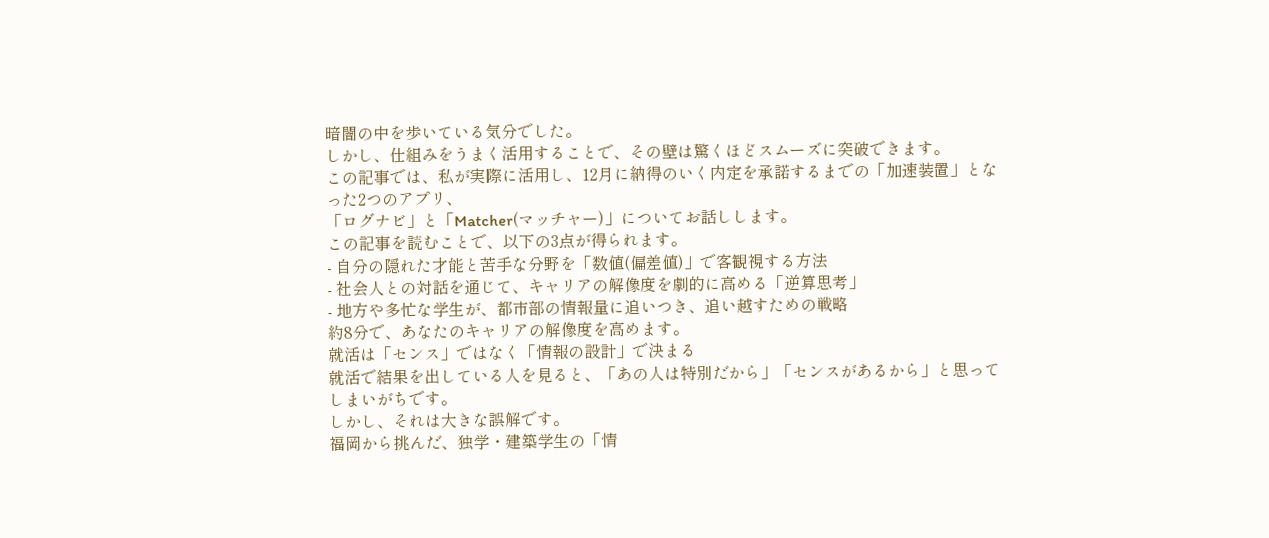暗闇の中を歩いている気分でした。
しかし、仕組みをうまく活用することで、その壁は驚くほどスムーズに突破できます。
この記事では、私が実際に活用し、12月に納得のいく内定を承諾するまでの「加速装置」となった2つのアプリ、
「ログナビ」と「Matcher(マッチャー)」についてお話しします。
この記事を読むことで、以下の3点が得られます。
- 自分の隠れた才能と苦手な分野を「数値(偏差値)」で客観視する方法
- 社会人との対話を通じて、キャリアの解像度を劇的に高める「逆算思考」
- 地方や多忙な学生が、都市部の情報量に追いつき、追い越すための戦略
約8分で、あなたのキャリアの解像度を高めます。
就活は「センス」ではなく「情報の設計」で決まる
就活で結果を出している人を見ると、「あの人は特別だから」「センスがあるから」と思ってしまいがちです。
しかし、それは大きな誤解です。
福岡から挑んだ、独学・建築学生の「情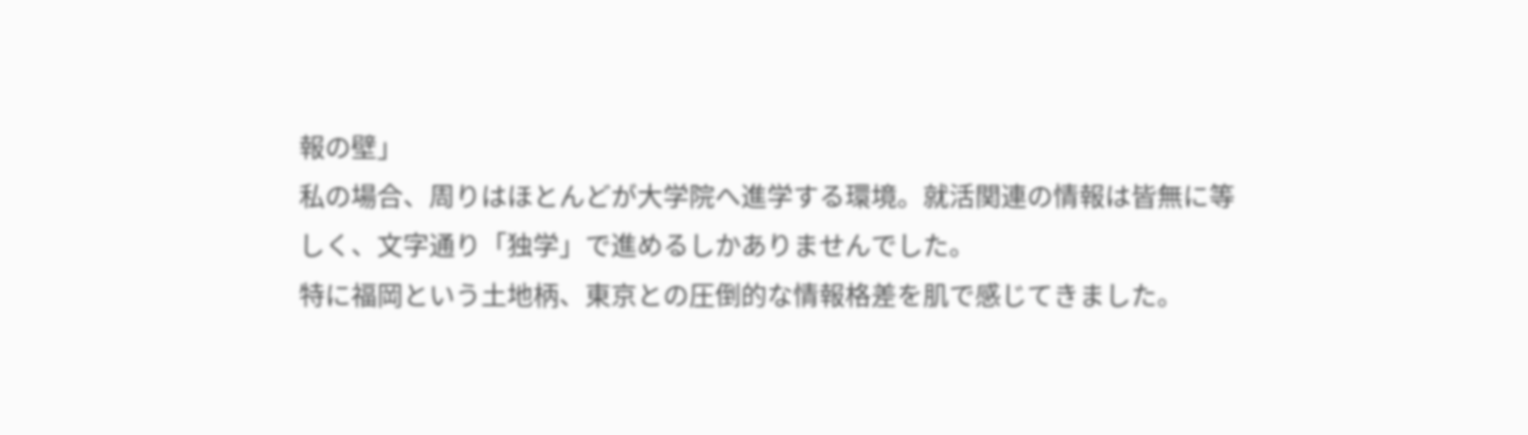報の壁」
私の場合、周りはほとんどが大学院へ進学する環境。就活関連の情報は皆無に等しく、文字通り「独学」で進めるしかありませんでした。
特に福岡という土地柄、東京との圧倒的な情報格差を肌で感じてきました。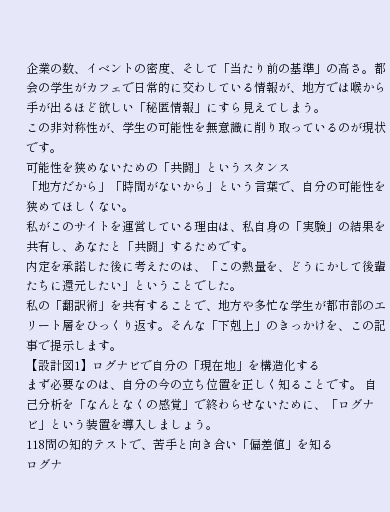企業の数、イベントの密度、そして「当たり前の基準」の高さ。都会の学生がカフェで日常的に交わしている情報が、地方では喉から手が出るほど欲しい「秘匿情報」にすら見えてしまう。
この非対称性が、学生の可能性を無意識に削り取っているのが現状です。
可能性を狭めないための「共闘」というスタンス
「地方だから」「時間がないから」という言葉で、自分の可能性を狭めてほしくない。
私がこのサイトを運営している理由は、私自身の「実験」の結果を共有し、あなたと「共闘」するためです。
内定を承諾した後に考えたのは、「この熱量を、どうにかして後輩たちに還元したい」ということでした。
私の「翻訳術」を共有することで、地方や多忙な学生が都市部のエリート層をひっくり返す。そんな「下剋上」のきっかけを、この記事で提示します。
【設計図1】ログナビで自分の「現在地」を構造化する
まず必要なのは、自分の今の立ち位置を正しく知ることです。 自己分析を「なんとなくの感覚」で終わらせないために、「ログナビ」という装置を導入しましょう。
118問の知的テストで、苦手と向き合い「偏差値」を知る
ログナ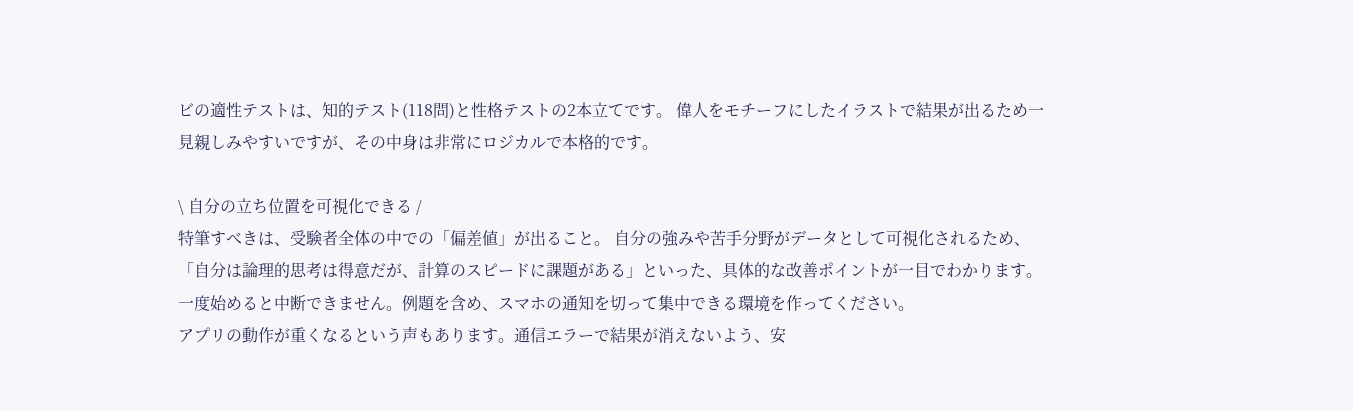ビの適性テストは、知的テスト(118問)と性格テストの2本立てです。 偉人をモチーフにしたイラストで結果が出るため一見親しみやすいですが、その中身は非常にロジカルで本格的です。

\ 自分の立ち位置を可視化できる /
特筆すべきは、受験者全体の中での「偏差値」が出ること。 自分の強みや苦手分野がデータとして可視化されるため、「自分は論理的思考は得意だが、計算のスピードに課題がある」といった、具体的な改善ポイントが一目でわかります。
一度始めると中断できません。例題を含め、スマホの通知を切って集中できる環境を作ってください。
アプリの動作が重くなるという声もあります。通信エラーで結果が消えないよう、安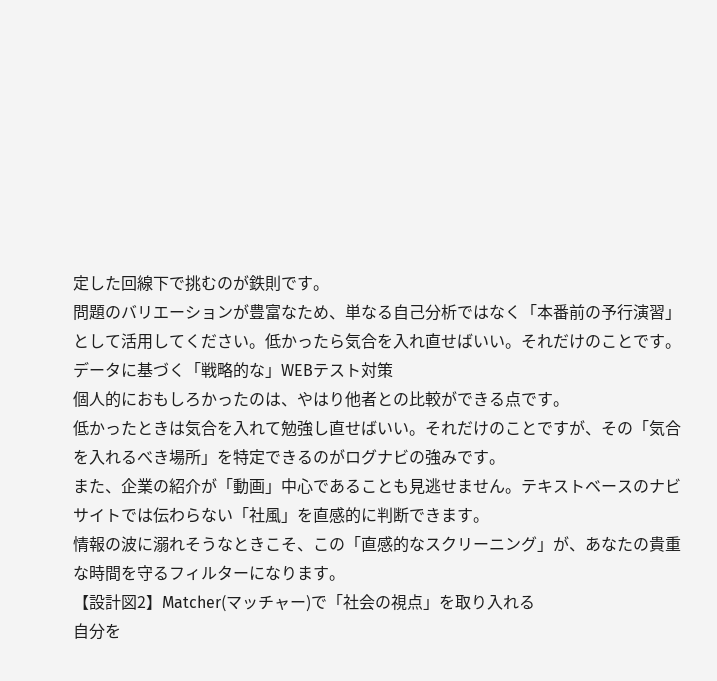定した回線下で挑むのが鉄則です。
問題のバリエーションが豊富なため、単なる自己分析ではなく「本番前の予行演習」として活用してください。低かったら気合を入れ直せばいい。それだけのことです。
データに基づく「戦略的な」WEBテスト対策
個人的におもしろかったのは、やはり他者との比較ができる点です。
低かったときは気合を入れて勉強し直せばいい。それだけのことですが、その「気合を入れるべき場所」を特定できるのがログナビの強みです。
また、企業の紹介が「動画」中心であることも見逃せません。テキストベースのナビサイトでは伝わらない「社風」を直感的に判断できます。
情報の波に溺れそうなときこそ、この「直感的なスクリーニング」が、あなたの貴重な時間を守るフィルターになります。
【設計図2】Matcher(マッチャー)で「社会の視点」を取り入れる
自分を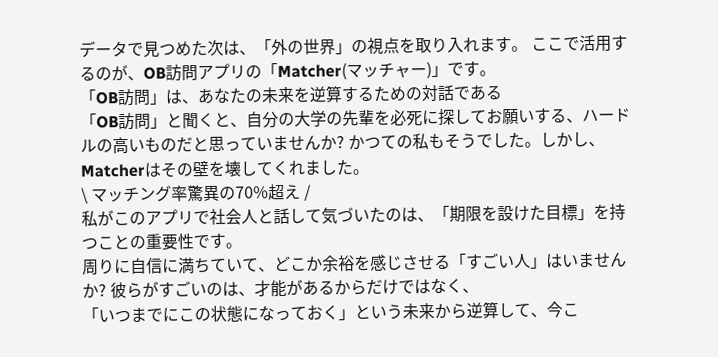データで見つめた次は、「外の世界」の視点を取り入れます。 ここで活用するのが、OB訪問アプリの「Matcher(マッチャー)」です。
「OB訪問」は、あなたの未来を逆算するための対話である
「OB訪問」と聞くと、自分の大学の先輩を必死に探してお願いする、ハードルの高いものだと思っていませんか? かつての私もそうでした。しかし、Matcherはその壁を壊してくれました。
\ マッチング率驚異の70%超え /
私がこのアプリで社会人と話して気づいたのは、「期限を設けた目標」を持つことの重要性です。
周りに自信に満ちていて、どこか余裕を感じさせる「すごい人」はいませんか? 彼らがすごいのは、才能があるからだけではなく、
「いつまでにこの状態になっておく」という未来から逆算して、今こ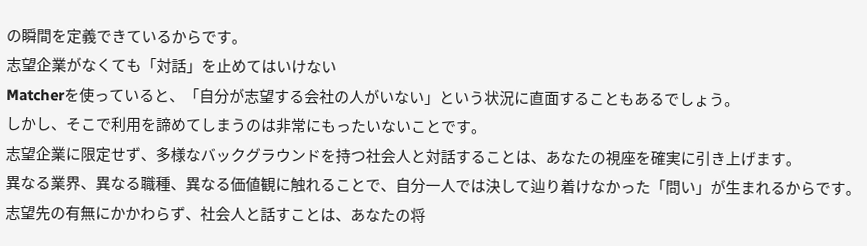の瞬間を定義できているからです。
志望企業がなくても「対話」を止めてはいけない
Matcherを使っていると、「自分が志望する会社の人がいない」という状況に直面することもあるでしょう。
しかし、そこで利用を諦めてしまうのは非常にもったいないことです。
志望企業に限定せず、多様なバックグラウンドを持つ社会人と対話することは、あなたの視座を確実に引き上げます。
異なる業界、異なる職種、異なる価値観に触れることで、自分一人では決して辿り着けなかった「問い」が生まれるからです。
志望先の有無にかかわらず、社会人と話すことは、あなたの将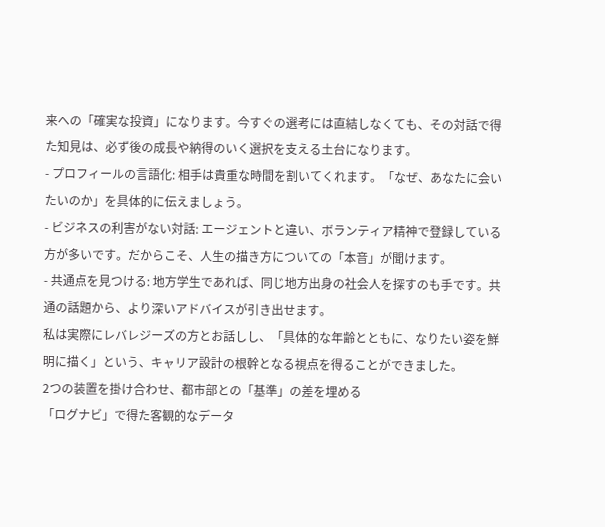来への「確実な投資」になります。今すぐの選考には直結しなくても、その対話で得た知見は、必ず後の成長や納得のいく選択を支える土台になります。
- プロフィールの言語化: 相手は貴重な時間を割いてくれます。「なぜ、あなたに会いたいのか」を具体的に伝えましょう。
- ビジネスの利害がない対話: エージェントと違い、ボランティア精神で登録している方が多いです。だからこそ、人生の描き方についての「本音」が聞けます。
- 共通点を見つける: 地方学生であれば、同じ地方出身の社会人を探すのも手です。共通の話題から、より深いアドバイスが引き出せます。
私は実際にレバレジーズの方とお話しし、「具体的な年齢とともに、なりたい姿を鮮明に描く」という、キャリア設計の根幹となる視点を得ることができました。
2つの装置を掛け合わせ、都市部との「基準」の差を埋める
「ログナビ」で得た客観的なデータ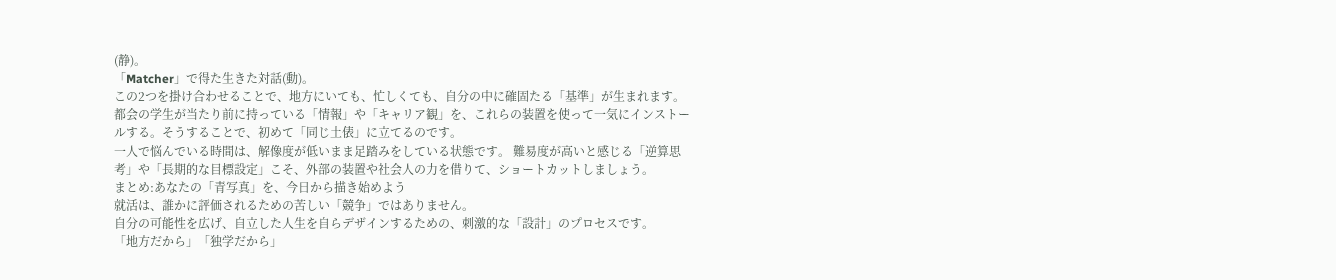(静)。
「Matcher」で得た生きた対話(動)。
この2つを掛け合わせることで、地方にいても、忙しくても、自分の中に確固たる「基準」が生まれます。
都会の学生が当たり前に持っている「情報」や「キャリア観」を、これらの装置を使って一気にインストールする。そうすることで、初めて「同じ土俵」に立てるのです。
一人で悩んでいる時間は、解像度が低いまま足踏みをしている状態です。 難易度が高いと感じる「逆算思考」や「長期的な目標設定」こそ、外部の装置や社会人の力を借りて、ショートカットしましょう。
まとめ:あなたの「青写真」を、今日から描き始めよう
就活は、誰かに評価されるための苦しい「競争」ではありません。
自分の可能性を広げ、自立した人生を自らデザインするための、刺激的な「設計」のプロセスです。
「地方だから」「独学だから」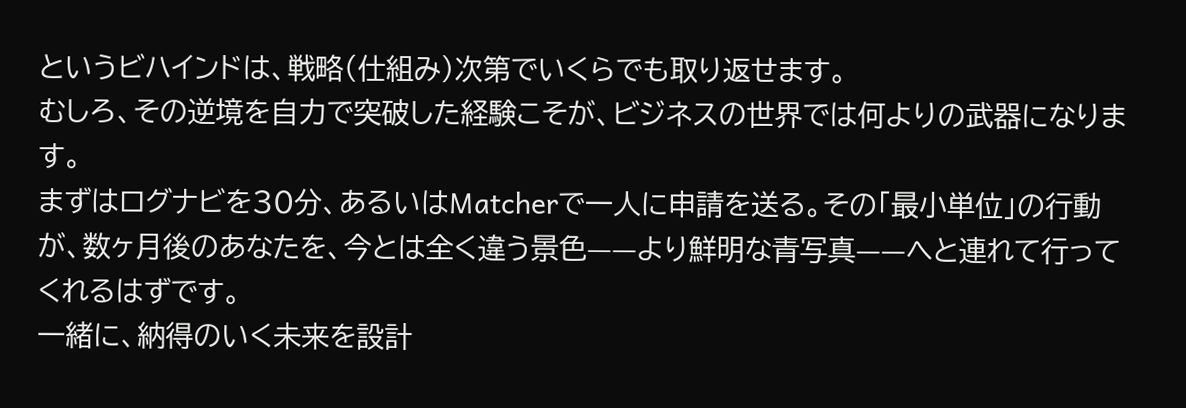というビハインドは、戦略(仕組み)次第でいくらでも取り返せます。
むしろ、その逆境を自力で突破した経験こそが、ビジネスの世界では何よりの武器になります。
まずはログナビを30分、あるいはMatcherで一人に申請を送る。その「最小単位」の行動が、数ヶ月後のあなたを、今とは全く違う景色——より鮮明な青写真——へと連れて行ってくれるはずです。
一緒に、納得のいく未来を設計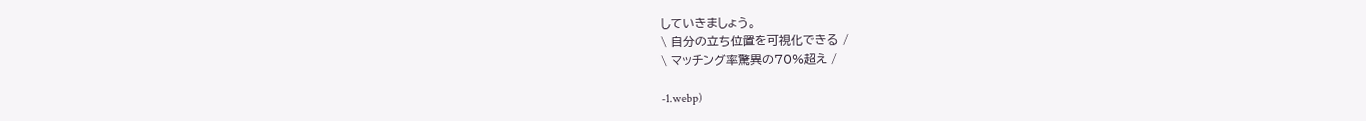していきましょう。
\ 自分の立ち位置を可視化できる /
\ マッチング率驚異の70%超え /

-1.webp)